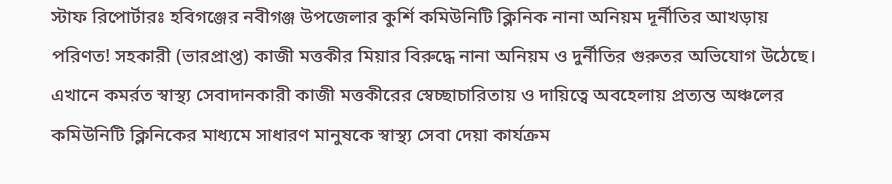স্টাফ রিপোর্টারঃ হবিগঞ্জের নবীগঞ্জ উপজেলার কুর্শি কমিউনিটি ক্লিনিক নানা অনিয়ম দূর্নীতির আখড়ায় পরিণত! সহকারী (ভারপ্রাপ্ত) কাজী মত্তকীর মিয়ার বিরুদ্ধে নানা অনিয়ম ও দুর্নীতির গুরুতর অভিযোগ উঠেছে। এখানে কমর্রত স্বাস্থ্য সেবাদানকারী কাজী মত্তকীরের স্বেচ্ছাচারিতায় ও দায়িত্বে অবহেলায় প্রত্যন্ত অঞ্চলের কমিউনিটি ক্লিনিকের মাধ্যমে সাধারণ মানুষকে স্বাস্থ্য সেবা দেয়া কার্যক্রম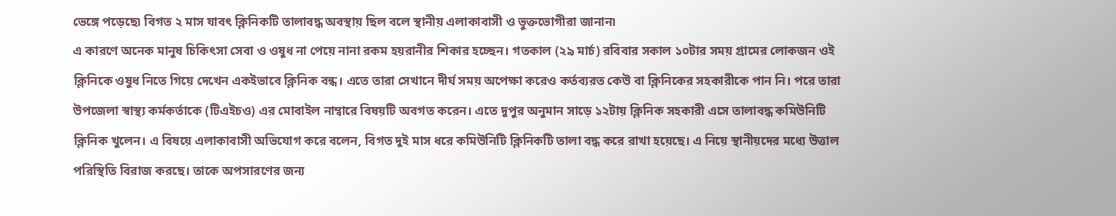ভেঙ্গে পড়েছে৷ বিগত ২ মাস যাবৎ ক্লিনিকটি তালাবদ্ধ অবস্থায় ছিল বলে স্থানীয় এলাকাবাসী ও ভুক্তভোগীরা জানান৷
এ কারণে অনেক মানুষ চিকিৎসা সেবা ও ওষুধ না পেয়ে নানা রকম হয়রানীর শিকার হচ্ছেন। গতকাল (২৯ মার্চ) রবিবার সকাল ১০টার সময় গ্রামের লোকজন ওই ক্লিনিকে ওষুধ নিতে গিয়ে দেখেন একইভাবে ক্লিনিক বন্ধ। এতে তারা সেখানে দীর্ঘ সময় অপেক্ষা করেও কর্তব্যরত কেউ বা ক্লিনিকের সহকারীকে পান নি। পরে তারা উপজেলা স্বাস্থ্য কর্মকর্তাকে (টিএইচও) এর মোবাইল নাম্বারে বিষয়টি অবগত করেন। এতে দুপুর অনুমান সাড়ে ১২টায় ক্লিনিক সহকারী এসে তালাবদ্ধ কমিউনিটি ক্লিনিক খুলেন। এ বিষয়ে এলাকাবাসী অভিযোগ করে বলেন, বিগত দুই মাস ধরে কমিউনিটি ক্লিনিকটি তালা বদ্ধ করে রাখা হয়েছে। এ নিয়ে স্থানীয়দের মধ্যে উত্তাল পরিস্থিতি বিরাজ করছে। তাকে অপসারণের জন্য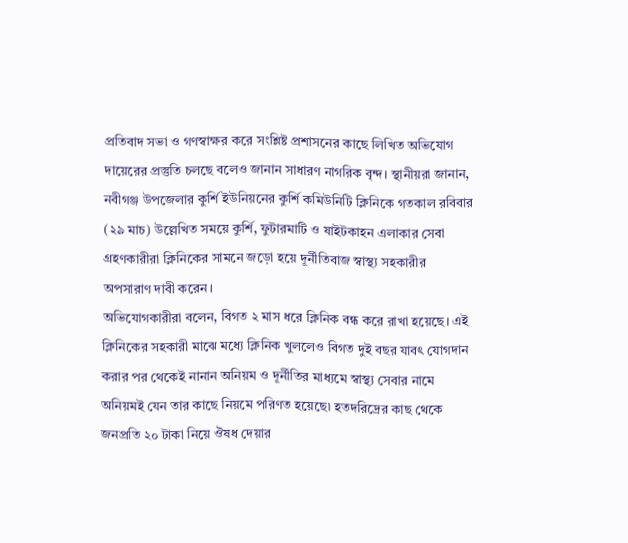প্রতিবাদ সভা ও গণস্বাক্ষর করে সংশ্লিষ্ট প্রশাসনের কাছে লিখিত অভিযোগ দায়েরের প্রস্তুতি চলছে বলেও জানান সাধারণ নাগরিক বৃন্দ। স্থানীয়রা জানান, নবীগঞ্জ উপজেলার কুর্শি ইউনিয়নের কুর্শি কমিউনিটি ক্লিনিকে গতকাল রবিবার (২৯ মাচ) উল্লেখিত সময়ে কুর্শি, ফুটারমাটি ও ষাইটকাহন এলাকার সেবা গ্রহণকারীরা ক্লিনিকের সামনে জড়ো হয়ে দূর্নীতিবাজ স্বাস্থ্য সহকারীর অপসারাণ দাবী করেন।
অভিযোগকারীরা বলেন, বিগত ২ মাস ধরে ক্লিনিক বন্ধ করে রাখা হয়েছে। এই ক্লিনিকের সহকারী মাঝে মধ্যে ক্লিনিক খুললেও বিগত দুই বছর যাবৎ যোগদান করার পর থেকেই নানান অনিয়ম ও দূর্নীতির মাধ্যমে স্বাস্থ্য সেবার নামে অনিয়মই যেন তার কাছে নিয়মে পরিণত হয়েছে৷ হতদরিদ্রের কাছ থেকে জনপ্রতি ২০ টাকা নিয়ে ঔষধ দেয়ার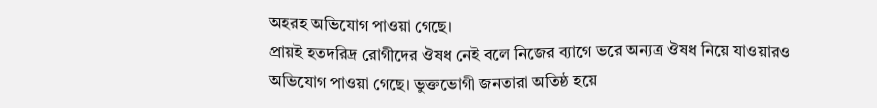অহরহ অভিযোগ পাওয়া গেছে।
প্রায়ই হতদরিদ্র রোগীদের ঔষধ নেই বলে নিজের ব্যাগে ভরে অন্যত্র ঔষধ নিয়ে যাওয়ারও অভিযোগ পাওয়া গেছে। ভুক্তভোগী জনতারা অতিষ্ঠ হয়ে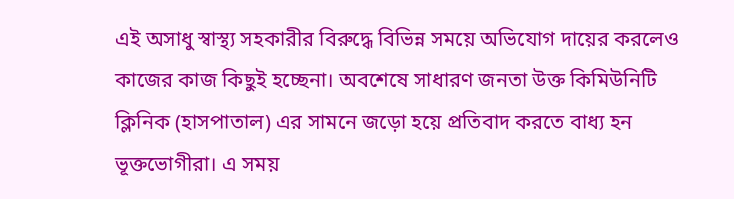এই অসাধু স্বাস্থ্য সহকারীর বিরুদ্ধে বিভিন্ন সময়ে অভিযোগ দায়ের করলেও কাজের কাজ কিছুই হচ্ছেনা। অবশেষে সাধারণ জনতা উক্ত কিমিউনিটি ক্লিনিক (হাসপাতাল) এর সামনে জড়ো হয়ে প্রতিবাদ করতে বাধ্য হন ভূক্তভোগীরা। এ সময়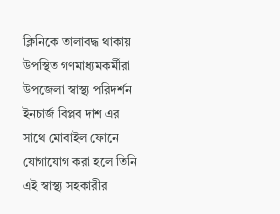ক্লিনিকে তালাবদ্ধ থাকায় উপস্থিত গণমাধ্যমকর্মীরা উপজেলা স্বাস্থ্য পরিদর্শন ইনচার্জ বিপ্লব দাশ এর সাথে মোবাইল ফোনে যোগাযোগ করা হলে তিনি এই স্বাস্থ্য সহকারীর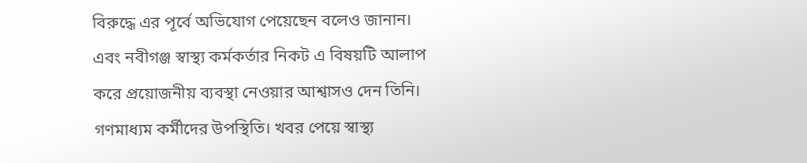বিরুদ্ধে এর পূর্বে অভিযোগ পেয়েছেন বলেও জানান। এবং নবীগঞ্জ স্বাস্থ্য কর্মকর্তার নিকট এ বিষয়টি আলাপ করে প্রয়োজনীয় ব্যবস্থা নেওয়ার আশ্বাসও দেন তিনি। গণমাধ্যম কর্মীদের উপস্থিতি। খবর পেয়ে স্বাস্থ্য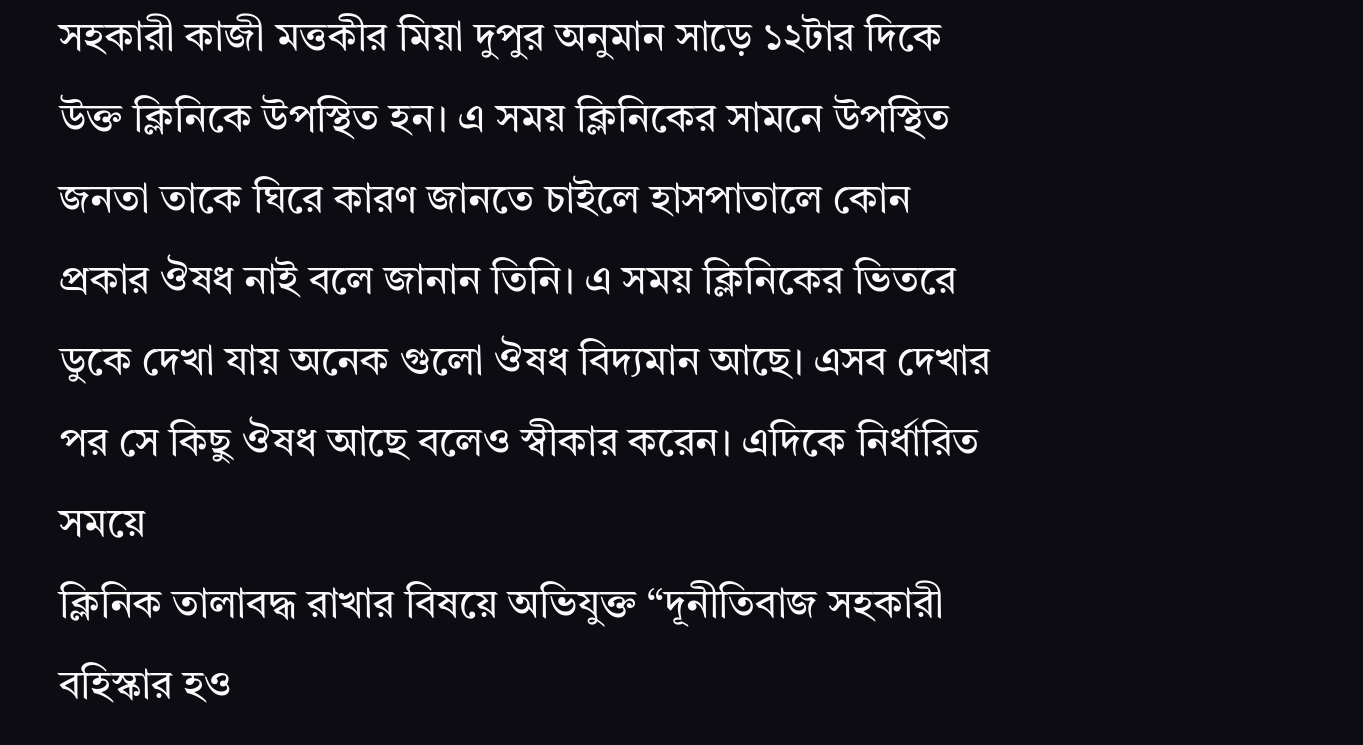সহকারী কাজী মত্তকীর মিয়া দুপুর অনুমান সাড়ে ১২টার দিকে উক্ত ক্লিনিকে উপস্থিত হন। এ সময় ক্লিনিকের সামনে উপস্থিত জনতা তাকে ঘিরে কারণ জানতে চাইলে হাসপাতালে কোন প্রকার ঔষধ নাই বলে জানান তিনি। এ সময় ক্লিনিকের ভিতরে ডুকে দেখা যায় অনেক গুলো ঔষধ বিদ্যমান আছে। এসব দেখার পর সে কিছু ঔষধ আছে বলেও স্বীকার করেন। এদিকে নির্ধারিত সময়ে
ক্লিনিক তালাবদ্ধ রাখার বিষয়ে অভিযুক্ত “দূনীতিবাজ সহকারী বহিস্কার হও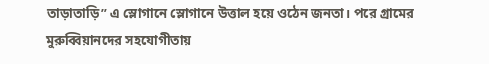তাড়াতাড়ি” এ স্লোগানে স্লোগানে উত্তাল হয়ে ওঠেন জনতা। পরে গ্রামের মুরুব্বিয়ানদের সহযোগীতায়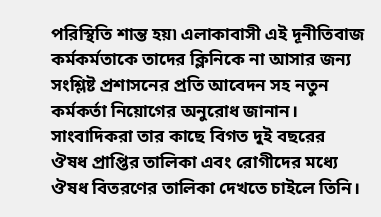পরিস্থিতি শান্ত হয়৷ এলাকাবাসী এই দূনীতিবাজ কর্মকর্মতাকে তাদের ক্লিনিকে না আসার জন্য সংশ্লিষ্ট প্রশাসনের প্রতি আবেদন সহ নতুন কর্মকর্তা নিয়োগের অনুরোধ জানান।
সাংবাদিকরা তার কাছে বিগত দুই বছরের ঔষধ প্রাপ্তির তালিকা এবং রোগীদের মধ্যে ঔষধ বিতরণের তালিকা দেখতে চাইলে তিনি।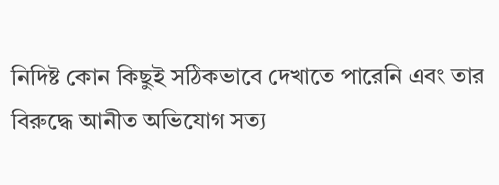নিদিষ্ট কোন কিছুই সঠিকভাবে দেখাতে পারেনি এবং তার বিরুদ্ধে আনীত অভিযোগ সত্য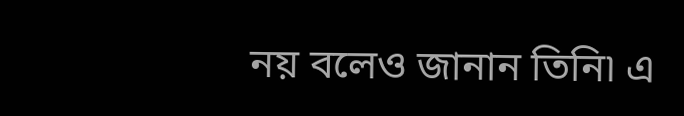নয় বলেও জানান তিনি৷ এ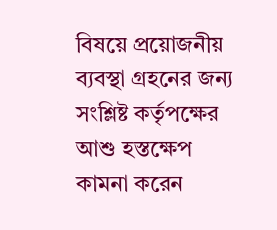বিষয়ে প্রয়োজনীয় ব্যবস্থা গ্রহনের জন্য সংশ্লিষ্ট কর্তৃপক্ষের আশু হস্তক্ষেপ কামনা করেন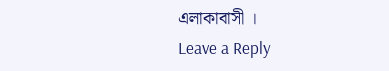এলাকাবাসী ।
Leave a Reply